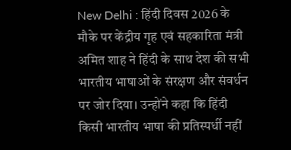New Delhi : हिंदी दिवस 2026 के मौके पर केंद्रीय गृह एवं सहकारिता मंत्री अमित शाह ने हिंदी के साथ देश की सभी भारतीय भाषाओं के संरक्षण और संवर्धन पर जोर दिया। उन्होंने कहा कि हिंदी किसी भारतीय भाषा की प्रतिस्पर्धी नहीं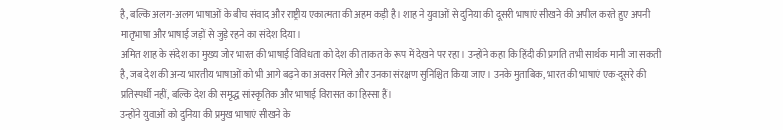है, बल्कि अलग-अलग भाषाओं के बीच संवाद और राष्ट्रीय एकात्मता की अहम कड़ी है। शाह ने युवाओं से दुनिया की दूसरी भाषाएं सीखने की अपील करते हुए अपनी मातृभाषा और भाषाई जड़ों से जुड़े रहने का संदेश दिया।
अमित शाह के संदेश का मुख्य जोर भारत की भाषाई विविधता को देश की ताकत के रूप में देखने पर रहा। उन्होंने कहा कि हिंदी की प्रगति तभी सार्थक मानी जा सकती है, जब देश की अन्य भारतीय भाषाओं को भी आगे बढ़ने का अवसर मिले और उनका संरक्षण सुनिश्चित किया जाए। उनके मुताबिक, भारत की भाषाएं एक-दूसरे की प्रतिस्पर्धी नहीं, बल्कि देश की समृद्ध सांस्कृतिक और भाषाई विरासत का हिस्सा हैं।
उन्होंने युवाओं को दुनिया की प्रमुख भाषाएं सीखने के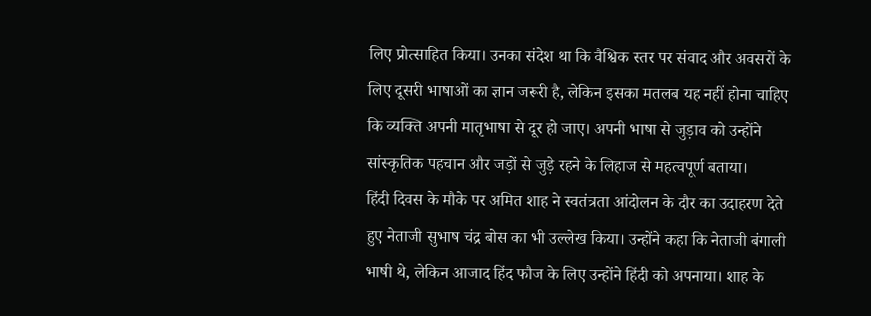लिए प्रोत्साहित किया। उनका संदेश था कि वैश्विक स्तर पर संवाद और अवसरों के लिए दूसरी भाषाओं का ज्ञान जरूरी है, लेकिन इसका मतलब यह नहीं होना चाहिए कि व्यक्ति अपनी मातृभाषा से दूर हो जाए। अपनी भाषा से जुड़ाव को उन्होंने सांस्कृतिक पहचान और जड़ों से जुड़े रहने के लिहाज से महत्वपूर्ण बताया।
हिंदी दिवस के मौके पर अमित शाह ने स्वतंत्रता आंदोलन के दौर का उदाहरण देते हुए नेताजी सुभाष चंद्र बोस का भी उल्लेख किया। उन्होंने कहा कि नेताजी बंगाली भाषी थे, लेकिन आजाद हिंद फौज के लिए उन्होंने हिंदी को अपनाया। शाह के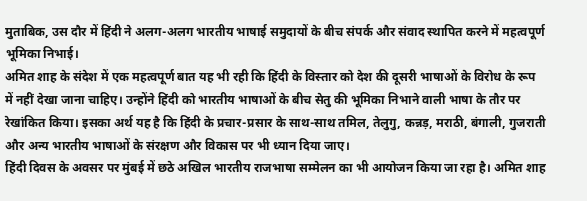मुताबिक, उस दौर में हिंदी ने अलग-अलग भारतीय भाषाई समुदायों के बीच संपर्क और संवाद स्थापित करने में महत्वपूर्ण भूमिका निभाई।
अमित शाह के संदेश में एक महत्वपूर्ण बात यह भी रही कि हिंदी के विस्तार को देश की दूसरी भाषाओं के विरोध के रूप में नहीं देखा जाना चाहिए। उन्होंने हिंदी को भारतीय भाषाओं के बीच सेतु की भूमिका निभाने वाली भाषा के तौर पर रेखांकित किया। इसका अर्थ यह है कि हिंदी के प्रचार-प्रसार के साथ-साथ तमिल, तेलुगु, कन्नड़, मराठी, बंगाली, गुजराती और अन्य भारतीय भाषाओं के संरक्षण और विकास पर भी ध्यान दिया जाए।
हिंदी दिवस के अवसर पर मुंबई में छठे अखिल भारतीय राजभाषा सम्मेलन का भी आयोजन किया जा रहा है। अमित शाह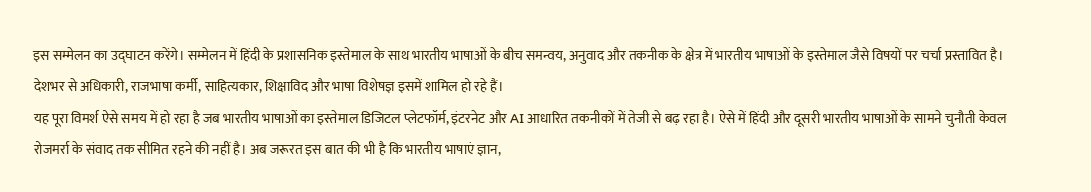इस सम्मेलन का उद्घाटन करेंगे। सम्मेलन में हिंदी के प्रशासनिक इस्तेमाल के साथ भारतीय भाषाओं के बीच समन्वय, अनुवाद और तकनीक के क्षेत्र में भारतीय भाषाओं के इस्तेमाल जैसे विषयों पर चर्चा प्रस्तावित है। देशभर से अधिकारी, राजभाषा कर्मी, साहित्यकार, शिक्षाविद और भाषा विशेषज्ञ इसमें शामिल हो रहे हैं।
यह पूरा विमर्श ऐसे समय में हो रहा है जब भारतीय भाषाओं का इस्तेमाल डिजिटल प्लेटफॉर्म, इंटरनेट और AI आधारित तकनीकों में तेजी से बढ़ रहा है। ऐसे में हिंदी और दूसरी भारतीय भाषाओं के सामने चुनौती केवल रोजमर्रा के संवाद तक सीमित रहने की नहीं है। अब जरूरत इस बात की भी है कि भारतीय भाषाएं ज्ञान,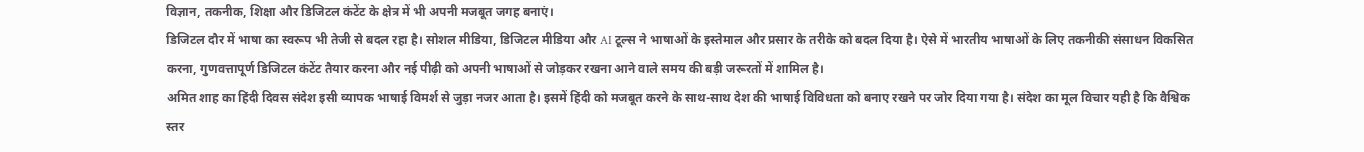विज्ञान, तकनीक, शिक्षा और डिजिटल कंटेंट के क्षेत्र में भी अपनी मजबूत जगह बनाएं।
डिजिटल दौर में भाषा का स्वरूप भी तेजी से बदल रहा है। सोशल मीडिया, डिजिटल मीडिया और AI टूल्स ने भाषाओं के इस्तेमाल और प्रसार के तरीके को बदल दिया है। ऐसे में भारतीय भाषाओं के लिए तकनीकी संसाधन विकसित करना, गुणवत्तापूर्ण डिजिटल कंटेंट तैयार करना और नई पीढ़ी को अपनी भाषाओं से जोड़कर रखना आने वाले समय की बड़ी जरूरतों में शामिल है।
अमित शाह का हिंदी दिवस संदेश इसी व्यापक भाषाई विमर्श से जुड़ा नजर आता है। इसमें हिंदी को मजबूत करने के साथ-साथ देश की भाषाई विविधता को बनाए रखने पर जोर दिया गया है। संदेश का मूल विचार यही है कि वैश्विक स्तर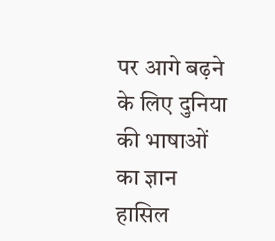पर आगे बढ़ने के लिए दुनिया की भाषाओं का ज्ञान हासिल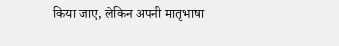किया जाए, लेकिन अपनी मातृभाषा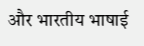और भारतीय भाषाई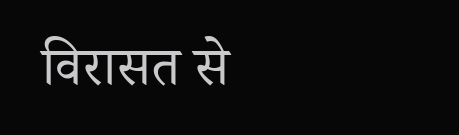विरासत से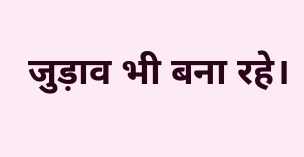जुड़ाव भी बना रहे।